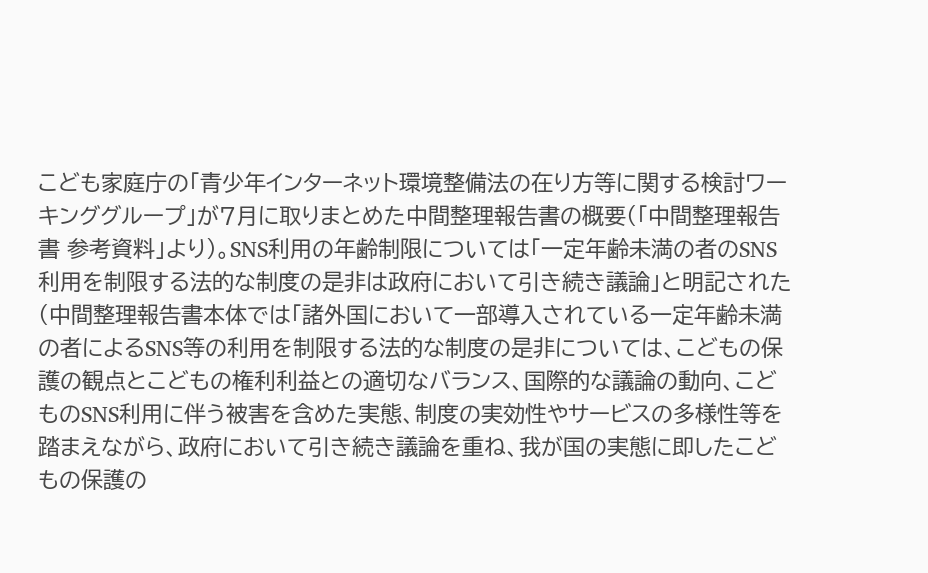こども家庭庁の「青少年インターネット環境整備法の在り方等に関する検討ワーキンググループ」が7月に取りまとめた中間整理報告書の概要(「中間整理報告書 参考資料」より)。SNS利用の年齢制限については「一定年齢未満の者のSNS利用を制限する法的な制度の是非は政府において引き続き議論」と明記された(中間整理報告書本体では「諸外国において一部導入されている一定年齢未満の者によるSNS等の利用を制限する法的な制度の是非については、こどもの保護の観点とこどもの権利利益との適切なバランス、国際的な議論の動向、こどものSNS利用に伴う被害を含めた実態、制度の実効性やサービスの多様性等を踏まえながら、政府において引き続き議論を重ね、我が国の実態に即したこどもの保護の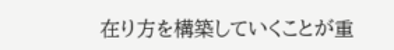在り方を構築していくことが重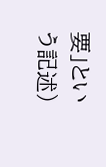要」という記述)